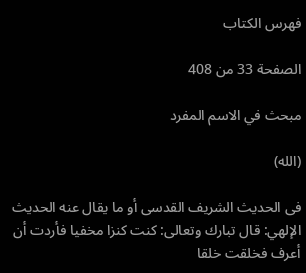فهرس الكتاب

الصفحة 33 من 408

مبحث في الاسم المفرد

(الله)

فى الحديث الشريف القدسى أو ما يقال عنه الحديث الإلهي: قال تبارك وتعالى: كنت كنزا مخفيا فأردت أن أعرف فخلقت خلقا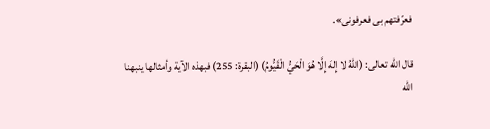فعرّفتهم بى فعرفونى».

قال الله تعالى: (اللهُ لا إِلهَ إِلَّا هُوَ الْحَيُّ الْقَيُّومُ) (البقرة: 255) فبهذه الآية وأمثالها ينبهنا الله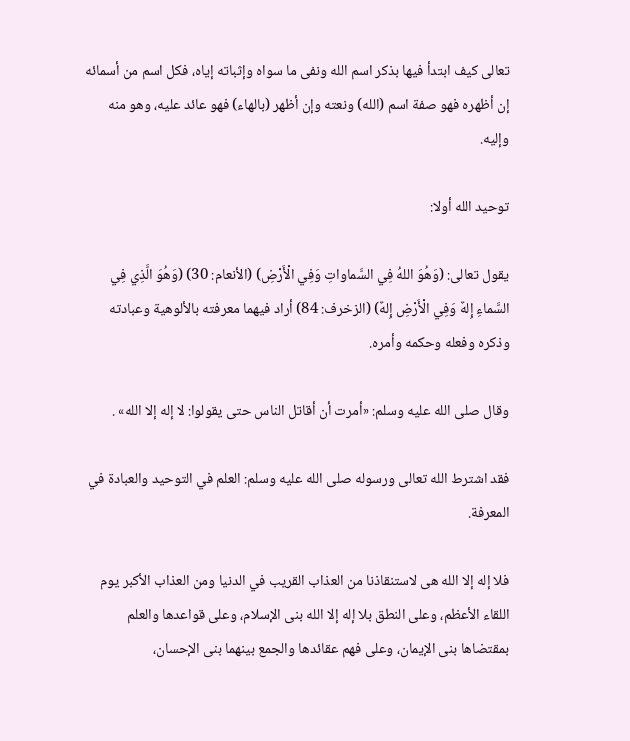تعالى كيف ابتدأ فيها بذكر اسم الله ونفى ما سواه وإثباته إياه، فكل اسم من أسمائه إن أظهره فهو صفة اسم (الله) ونعته وإن أظهر (بالهاء) فهو عائد عليه، وهو منه وإليه.

توحيد الله أولا:

يقول تعالى: (وَهُوَ اللهُ فِي السَّماواتِ وَفِي الْأَرْضِ) (الأنعام: 30) (وَهُوَ الَّذِي فِي السَّماءِ إِلهٌ وَفِي الْأَرْضِ إِلهٌ) (الزخرف: 84) أراد فيهما معرفته بالألوهية وعبادته وذكره وفعله وحكمه وأمره.

وقال صلى الله عليه وسلم: «أمرت أن أقاتل الناس حتى يقولوا: لا إله إلا الله» .

فقد اشترط الله تعالى ورسوله صلى الله عليه وسلم: العلم في التوحيد والعبادة في المعرفة.

فلا إله إلا الله هى لاستنقاذنا من العذاب القريب في الدنيا ومن العذاب الأكبر يوم اللقاء الأعظم، وعلى النطق بلا إله إلا الله بنى الإسلام، وعلى قواعدها والعلم بمقتضاها بنى الإيمان، وعلى فهم عقائدها والجمع بينهما بنى الإحسان،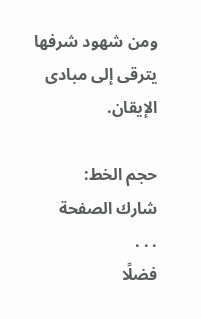ومن شهود شرفها يترقى إلى مبادى الإيقان.

حجم الخط:
شارك الصفحة
. . .
فضلًا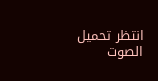انتظر تحميل الصوت